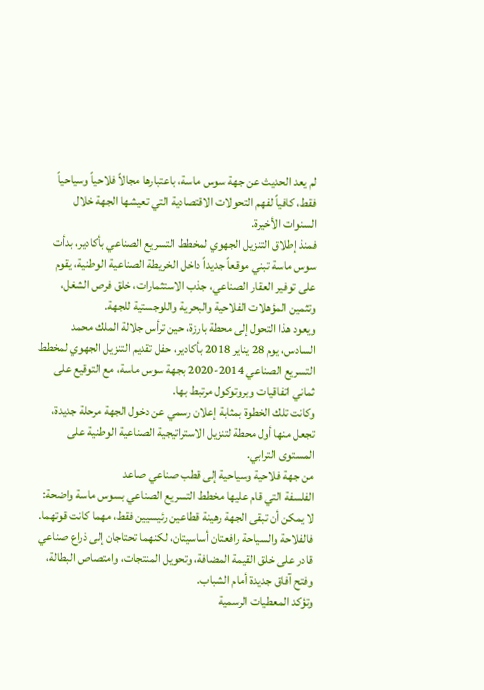لم يعد الحديث عن جهة سوس ماسة، باعتبارها مجالاً فلاحياً وسياحياً فقط، كافياً لفهم التحولات الاقتصادية التي تعيشها الجهة خلال السنوات الأخيرة.
فمنذ إطلاق التنزيل الجهوي لمخطط التسريع الصناعي بأكادير، بدأت سوس ماسة تبني موقعاً جديداً داخل الخريطة الصناعية الوطنية، يقوم على توفير العقار الصناعي، جذب الاستثمارات، خلق فرص الشغل، وتثمين المؤهلات الفلاحية والبحرية واللوجستية للجهة.
ويعود هذا التحول إلى محطة بارزة، حين ترأس جلالة الملك محمد السادس، يوم 28 يناير 2018 بأكادير، حفل تقديم التنزيل الجهوي لمخطط التسريع الصناعي 2014-2020 بجهة سوس ماسة، مع التوقيع على ثماني اتفاقيات وبروتوكول مرتبط بها.
وكانت تلك الخطوة بمثابة إعلان رسمي عن دخول الجهة مرحلة جديدة، تجعل منها أول محطة لتنزيل الاستراتيجية الصناعية الوطنية على المستوى الترابي.
من جهة فلاحية وسياحية إلى قطب صناعي صاعد
الفلسفة التي قام عليها مخطط التسريع الصناعي بسوس ماسة واضحة: لا يمكن أن تبقى الجهة رهينة قطاعين رئيسيين فقط، مهما كانت قوتهما.
فالفلاحة والسياحة رافعتان أساسيتان، لكنهما تحتاجان إلى ذراع صناعي قادر على خلق القيمة المضافة، وتحويل المنتجات، وامتصاص البطالة، وفتح آفاق جديدة أمام الشباب.
وتؤكد المعطيات الرسمية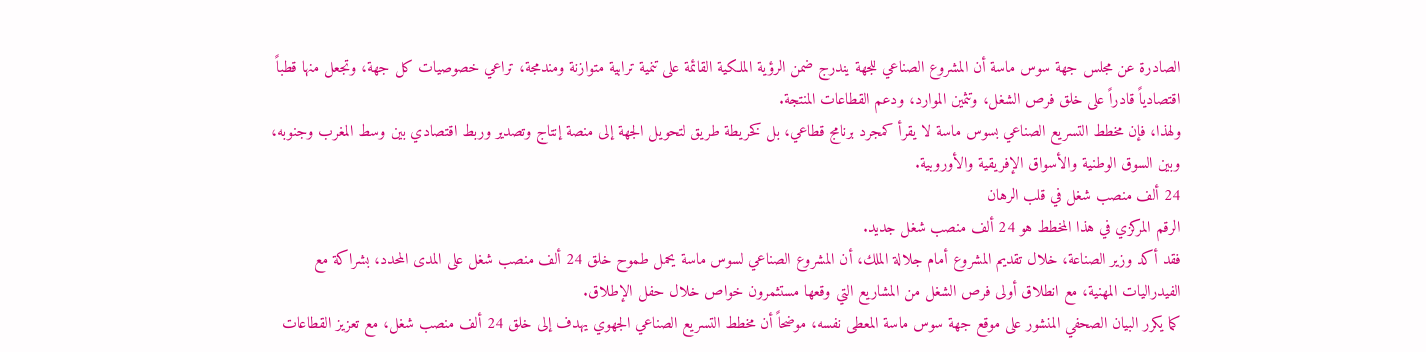الصادرة عن مجلس جهة سوس ماسة أن المشروع الصناعي للجهة يندرج ضمن الرؤية الملكية القائمة على تنمية ترابية متوازنة ومندمجة، تراعي خصوصيات كل جهة، وتجعل منها قطباً اقتصادياً قادراً على خلق فرص الشغل، وتثمين الموارد، ودعم القطاعات المنتجة.
ولهذا، فإن مخطط التسريع الصناعي بسوس ماسة لا يقرأ كمجرد برنامج قطاعي، بل كخريطة طريق لتحويل الجهة إلى منصة إنتاج وتصدير وربط اقتصادي بين وسط المغرب وجنوبه، وبين السوق الوطنية والأسواق الإفريقية والأوروبية.
24 ألف منصب شغل في قلب الرهان
الرقم المركزي في هذا المخطط هو 24 ألف منصب شغل جديد.
فقد أكد وزير الصناعة، خلال تقديم المشروع أمام جلالة الملك، أن المشروع الصناعي لسوس ماسة يحمل طموح خلق 24 ألف منصب شغل على المدى المحدد، بشراكة مع الفيدراليات المهنية، مع انطلاق أولى فرص الشغل من المشاريع التي وقعها مستثمرون خواص خلال حفل الإطلاق.
كما يكرر البيان الصحفي المنشور على موقع جهة سوس ماسة المعطى نفسه، موضحاً أن مخطط التسريع الصناعي الجهوي يهدف إلى خلق 24 ألف منصب شغل، مع تعزيز القطاعات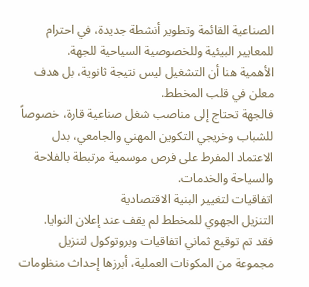الصناعية القائمة وتطوير أنشطة جديدة، في احترام للمعايير البيئية وللخصوصية السياحية للجهة.
الأهمية هنا أن التشغيل ليس نتيجة ثانوية، بل هدف معلن في قلب المخطط.
فالجهة تحتاج إلى مناصب شغل صناعية قارة، خصوصاً للشباب وخريجي التكوين المهني والجامعي، بدل الاعتماد المفرط على فرص موسمية مرتبطة بالفلاحة والسياحة والخدمات.
اتفاقيات لتغيير البنية الاقتصادية
التنزيل الجهوي للمخطط لم يقف عند إعلان النوايا.
فقد تم توقيع ثماني اتفاقيات وبروتوكول لتنزيل مجموعة من المكونات العملية، أبرزها إحداث منظومات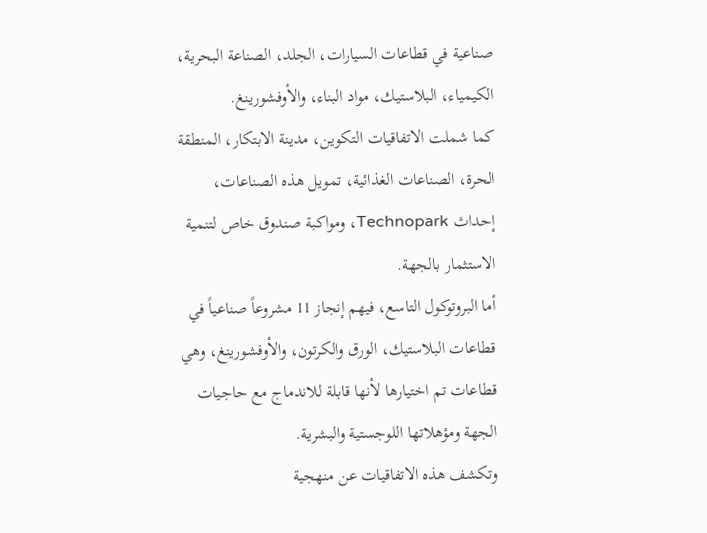صناعية في قطاعات السيارات، الجلد، الصناعة البحرية، الكيمياء، البلاستيك، مواد البناء، والأوفشورينغ.
كما شملت الاتفاقيات التكوين، مدينة الابتكار، المنطقة الحرة، الصناعات الغذائية، تمويل هذه الصناعات، إحداث Technopark، ومواكبة صندوق خاص لتنمية الاستثمار بالجهة.
أما البروتوكول التاسع، فيهم إنجاز 11 مشروعاً صناعياً في قطاعات البلاستيك، الورق والكرتون، والأوفشورينغ، وهي قطاعات تم اختيارها لأنها قابلة للاندماج مع حاجيات الجهة ومؤهلاتها اللوجستية والبشرية.
وتكشف هذه الاتفاقيات عن منهجية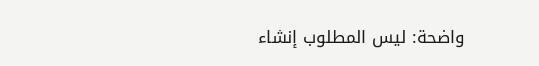واضحة: ليس المطلوب إنشاء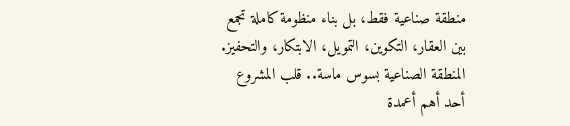منطقة صناعية فقط، بل بناء منظومة كاملة تجمع بين العقار، التكوين، التمويل، الابتكار، والتحفيز.
المنطقة الصناعية بسوس ماسة.. قلب المشروع
أحد أهم أعمدة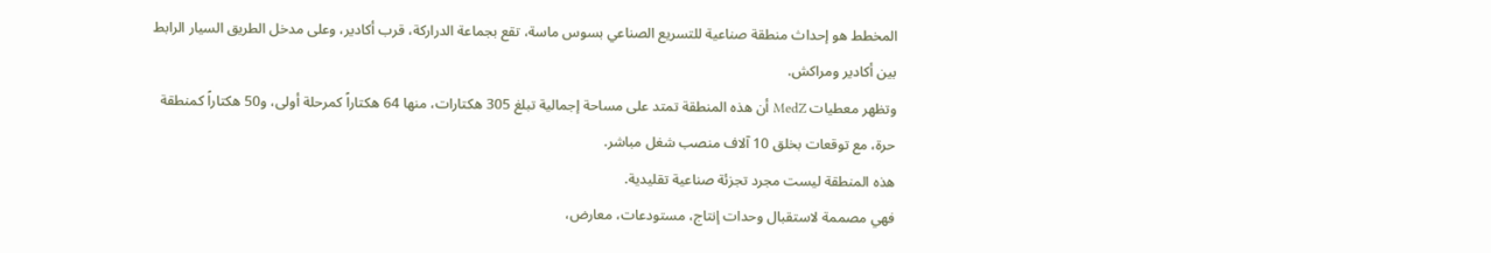المخطط هو إحداث منطقة صناعية للتسريع الصناعي بسوس ماسة، تقع بجماعة الدراركة، قرب أكادير، وعلى مدخل الطريق السيار الرابط بين أكادير ومراكش.
وتظهر معطيات MedZ أن هذه المنطقة تمتد على مساحة إجمالية تبلغ 305 هكتارات، منها 64 هكتاراً كمرحلة أولى، و50 هكتاراً كمنطقة حرة، مع توقعات بخلق 10 آلاف منصب شغل مباشر.
هذه المنطقة ليست مجرد تجزئة صناعية تقليدية.
فهي مصممة لاستقبال وحدات إنتاج، مستودعات، معارض،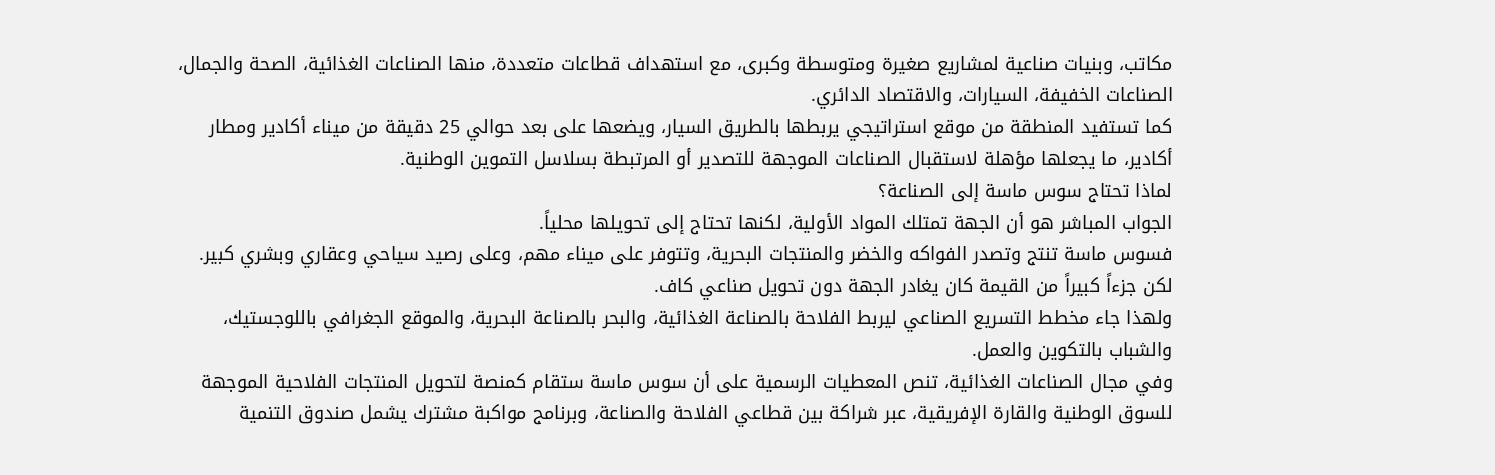مكاتب، وبنيات صناعية لمشاريع صغيرة ومتوسطة وكبرى، مع استهداف قطاعات متعددة، منها الصناعات الغذائية، الصحة والجمال، الصناعات الخفيفة، السيارات، والاقتصاد الدائري.
كما تستفيد المنطقة من موقع استراتيجي يربطها بالطريق السيار، ويضعها على بعد حوالي 25 دقيقة من ميناء أكادير ومطار أكادير، ما يجعلها مؤهلة لاستقبال الصناعات الموجهة للتصدير أو المرتبطة بسلاسل التموين الوطنية.
لماذا تحتاج سوس ماسة إلى الصناعة؟
الجواب المباشر هو أن الجهة تمتلك المواد الأولية، لكنها تحتاج إلى تحويلها محلياً.
فسوس ماسة تنتج وتصدر الفواكه والخضر والمنتجات البحرية، وتتوفر على ميناء مهم، وعلى رصيد سياحي وعقاري وبشري كبير.
لكن جزءاً كبيراً من القيمة كان يغادر الجهة دون تحويل صناعي كاف.
ولهذا جاء مخطط التسريع الصناعي ليربط الفلاحة بالصناعة الغذائية، والبحر بالصناعة البحرية، والموقع الجغرافي باللوجستيك، والشباب بالتكوين والعمل.
وفي مجال الصناعات الغذائية، تنص المعطيات الرسمية على أن سوس ماسة ستقام كمنصة لتحويل المنتجات الفلاحية الموجهة للسوق الوطنية والقارة الإفريقية، عبر شراكة بين قطاعي الفلاحة والصناعة، وبرنامج مواكبة مشترك يشمل صندوق التنمية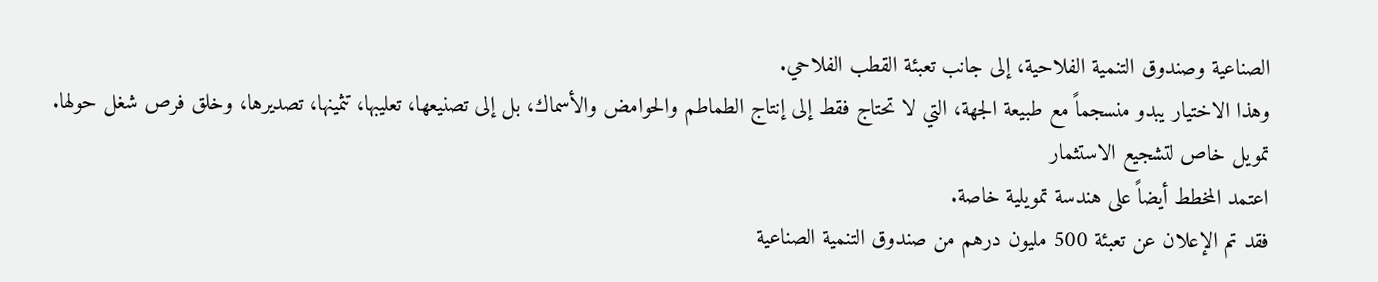الصناعية وصندوق التنمية الفلاحية، إلى جانب تعبئة القطب الفلاحي.
وهذا الاختيار يبدو منسجماً مع طبيعة الجهة، التي لا تحتاج فقط إلى إنتاج الطماطم والحوامض والأسماك، بل إلى تصنيعها، تعليبها، تثمينها، تصديرها، وخلق فرص شغل حولها.
تمويل خاص لتشجيع الاستثمار
اعتمد المخطط أيضاً على هندسة تمويلية خاصة.
فقد تم الإعلان عن تعبئة 500 مليون درهم من صندوق التنمية الصناعية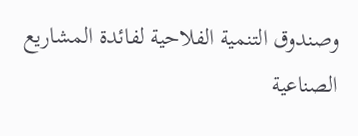وصندوق التنمية الفلاحية لفائدة المشاريع الصناعية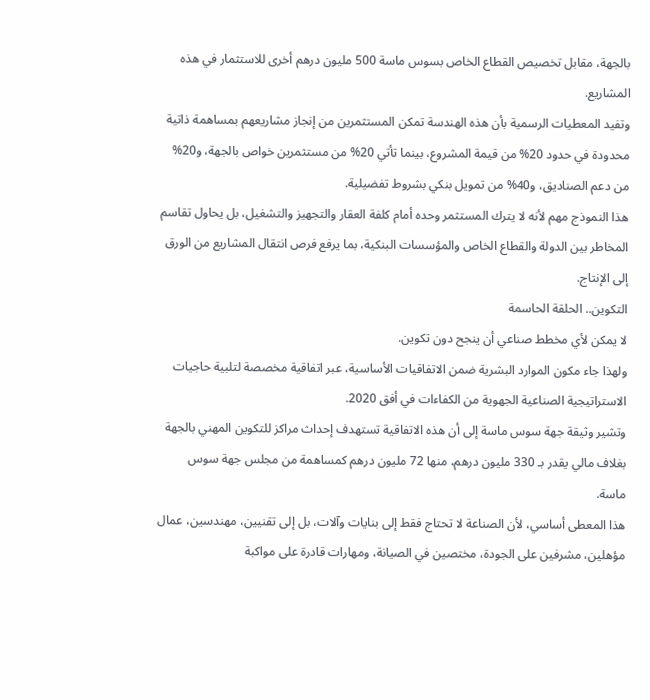بالجهة، مقابل تخصيص القطاع الخاص بسوس ماسة 500 مليون درهم أخرى للاستثمار في هذه المشاريع.
وتفيد المعطيات الرسمية بأن هذه الهندسة تمكن المستثمرين من إنجاز مشاريعهم بمساهمة ذاتية محدودة في حدود 20% من قيمة المشروع، بينما تأتي 20% من مستثمرين خواص بالجهة، و20% من دعم الصناديق، و40% من تمويل بنكي بشروط تفضيلية.
هذا النموذج مهم لأنه لا يترك المستثمر وحده أمام كلفة العقار والتجهيز والتشغيل، بل يحاول تقاسم المخاطر بين الدولة والقطاع الخاص والمؤسسات البنكية، بما يرفع فرص انتقال المشاريع من الورق إلى الإنتاج.
التكوين.. الحلقة الحاسمة
لا يمكن لأي مخطط صناعي أن ينجح دون تكوين.
ولهذا جاء مكون الموارد البشرية ضمن الاتفاقيات الأساسية، عبر اتفاقية مخصصة لتلبية حاجيات الاستراتيجية الصناعية الجهوية من الكفاءات في أفق 2020.
وتشير وثيقة جهة سوس ماسة إلى أن هذه الاتفاقية تستهدف إحداث مراكز للتكوين المهني بالجهة بغلاف مالي يقدر بـ 330 مليون درهم، منها 72 مليون درهم كمساهمة من مجلس جهة سوس ماسة.
هذا المعطى أساسي، لأن الصناعة لا تحتاج فقط إلى بنايات وآلات، بل إلى تقنيين، مهندسين، عمال مؤهلين، مشرفين على الجودة، مختصين في الصيانة، ومهارات قادرة على مواكبة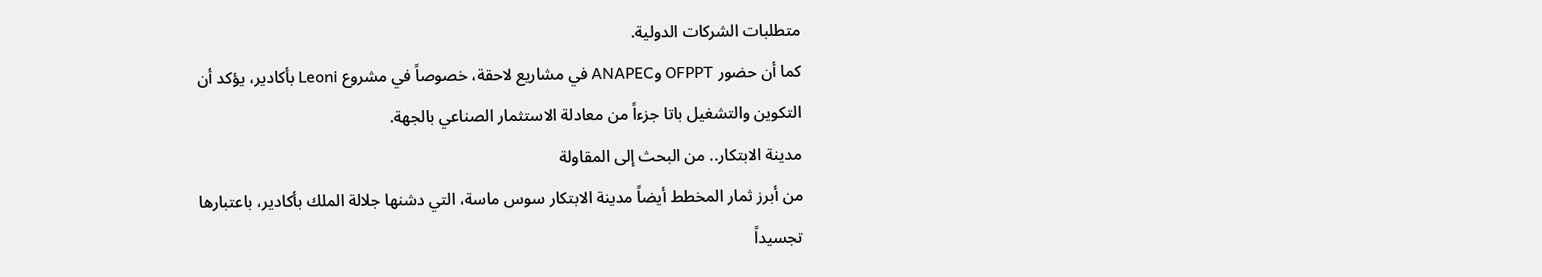متطلبات الشركات الدولية.
كما أن حضور OFPPT وANAPEC في مشاريع لاحقة، خصوصاً في مشروع Leoni بأكادير، يؤكد أن التكوين والتشغيل باتا جزءاً من معادلة الاستثمار الصناعي بالجهة.
مدينة الابتكار.. من البحث إلى المقاولة
من أبرز ثمار المخطط أيضاً مدينة الابتكار سوس ماسة، التي دشنها جلالة الملك بأكادير، باعتبارها تجسيداً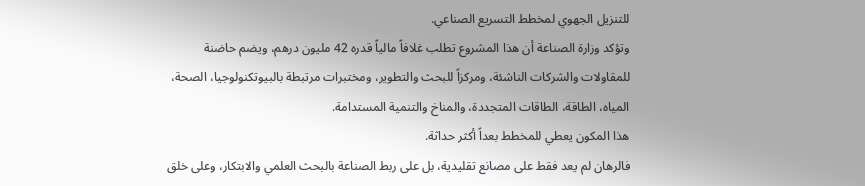للتنزيل الجهوي لمخطط التسريع الصناعي.
وتؤكد وزارة الصناعة أن هذا المشروع تطلب غلافاً مالياً قدره 42 مليون درهم، ويضم حاضنة للمقاولات والشركات الناشئة، ومركزاً للبحث والتطوير، ومختبرات مرتبطة بالبيوتكنولوجيا، الصحة، المياه، الطاقة، الطاقات المتجددة، والمناخ والتنمية المستدامة.
هذا المكون يعطي للمخطط بعداً أكثر حداثة.
فالرهان لم يعد فقط على مصانع تقليدية، بل على ربط الصناعة بالبحث العلمي والابتكار، وعلى خلق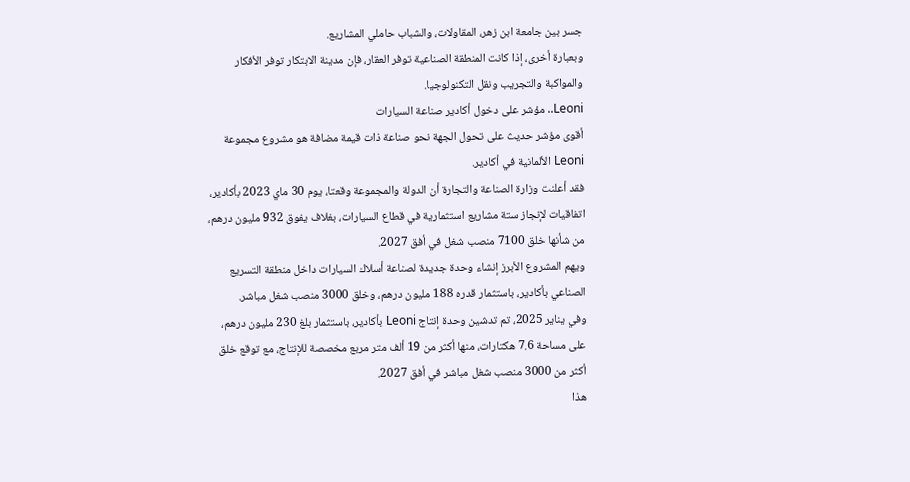جسر بين جامعة ابن زهر، المقاولات، والشباب حاملي المشاريع.
وبعبارة أخرى، إذا كانت المنطقة الصناعية توفر العقار، فإن مدينة الابتكار توفر الأفكار والمواكبة والتجريب ونقل التكنولوجيا.
Leoni.. مؤشر على دخول أكادير صناعة السيارات
أقوى مؤشر حديث على تحول الجهة نحو صناعة ذات قيمة مضافة هو مشروع مجموعة Leoni الألمانية في أكادير.
فقد أعلنت وزارة الصناعة والتجارة أن الدولة والمجموعة وقعتا، يوم 30 ماي 2023 بأكادير، اتفاقيات لإنجاز ستة مشاريع استثمارية في قطاع السيارات، بغلاف يفوق 932 مليون درهم، من شأنها خلق 7100 منصب شغل في أفق 2027.
ويهم المشروع الأبرز إنشاء وحدة جديدة لصناعة أسلاك السيارات داخل منطقة التسريع الصناعي بأكادير، باستثمار قدره 188 مليون درهم، وخلق 3000 منصب شغل مباشر.
وفي يناير 2025، تم تدشين وحدة إنتاج Leoni بأكادير، باستثمار بلغ 230 مليون درهم، على مساحة 7.6 هكتارات، منها أكثر من 19 ألف متر مربع مخصصة للإنتاج، مع توقع خلق أكثر من 3000 منصب شغل مباشر في أفق 2027.
هذا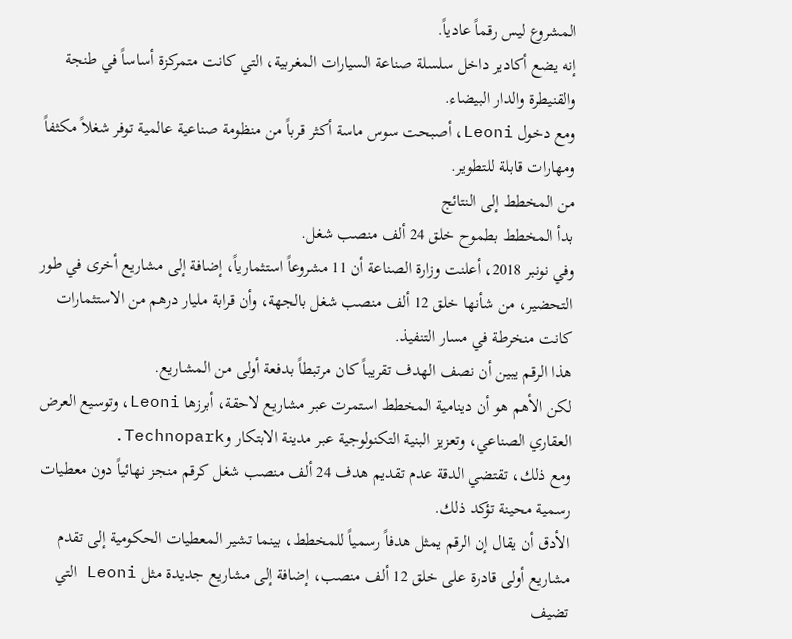المشروع ليس رقماً عادياً.
إنه يضع أكادير داخل سلسلة صناعة السيارات المغربية، التي كانت متمركزة أساساً في طنجة والقنيطرة والدار البيضاء.
ومع دخول Leoni، أصبحت سوس ماسة أكثر قرباً من منظومة صناعية عالمية توفر شغلاً مكثفاً ومهارات قابلة للتطوير.
من المخطط إلى النتائج
بدأ المخطط بطموح خلق 24 ألف منصب شغل.
وفي نونبر 2018، أعلنت وزارة الصناعة أن 11 مشروعاً استثمارياً، إضافة إلى مشاريع أخرى في طور التحضير، من شأنها خلق 12 ألف منصب شغل بالجهة، وأن قرابة مليار درهم من الاستثمارات كانت منخرطة في مسار التنفيذ.
هذا الرقم يبين أن نصف الهدف تقريباً كان مرتبطاً بدفعة أولى من المشاريع.
لكن الأهم هو أن دينامية المخطط استمرت عبر مشاريع لاحقة، أبرزها Leoni، وتوسيع العرض العقاري الصناعي، وتعزيز البنية التكنولوجية عبر مدينة الابتكار وTechnopark.
ومع ذلك، تقتضي الدقة عدم تقديم هدف 24 ألف منصب شغل كرقم منجز نهائياً دون معطيات رسمية محينة تؤكد ذلك.
الأدق أن يقال إن الرقم يمثل هدفاً رسمياً للمخطط، بينما تشير المعطيات الحكومية إلى تقدم مشاريع أولى قادرة على خلق 12 ألف منصب، إضافة إلى مشاريع جديدة مثل Leoni التي تضيف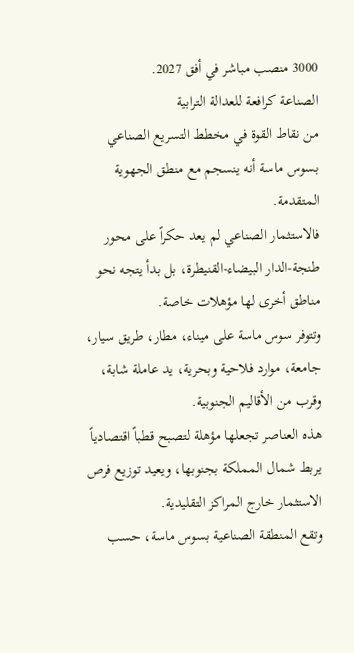3000 منصب مباشر في أفق 2027.
الصناعة كرافعة للعدالة الترابية
من نقاط القوة في مخطط التسريع الصناعي بسوس ماسة أنه ينسجم مع منطق الجهوية المتقدمة.
فالاستثمار الصناعي لم يعد حكراً على محور طنجة-الدار البيضاء-القنيطرة، بل بدأ يتجه نحو مناطق أخرى لها مؤهلات خاصة.
وتتوفر سوس ماسة على ميناء، مطار، طريق سيار، جامعة، موارد فلاحية وبحرية، يد عاملة شابة، وقرب من الأقاليم الجنوبية.
هذه العناصر تجعلها مؤهلة لتصبح قطباً اقتصادياً يربط شمال المملكة بجنوبها، ويعيد توزيع فرص الاستثمار خارج المراكز التقليدية.
وتقع المنطقة الصناعية بسوس ماسة، حسب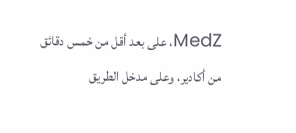MedZ، على بعد أقل من خمس دقائق من أكادير، وعلى مدخل الطريق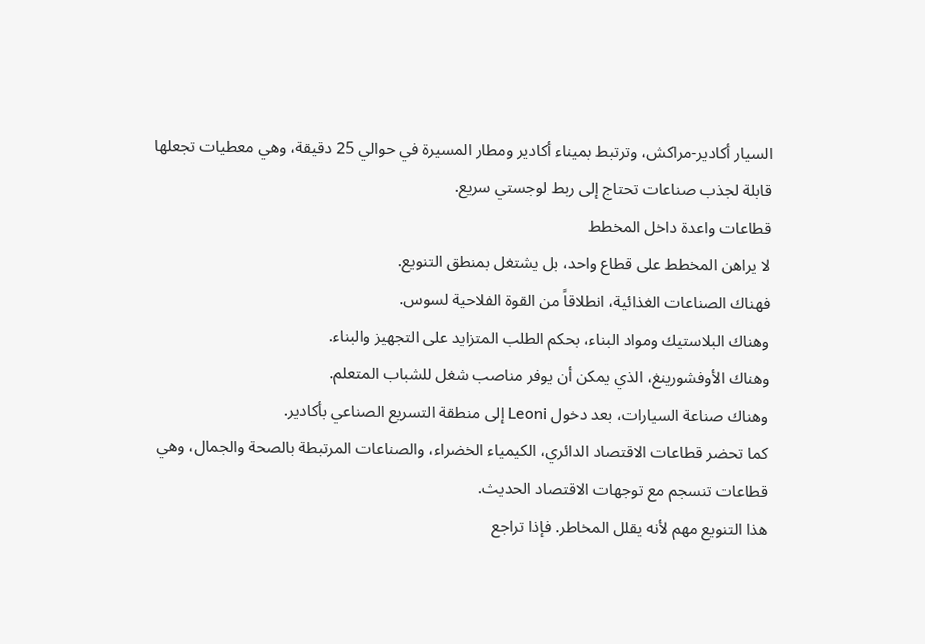السيار أكادير-مراكش، وترتبط بميناء أكادير ومطار المسيرة في حوالي 25 دقيقة، وهي معطيات تجعلها قابلة لجذب صناعات تحتاج إلى ربط لوجستي سريع.
قطاعات واعدة داخل المخطط
لا يراهن المخطط على قطاع واحد، بل يشتغل بمنطق التنويع.
فهناك الصناعات الغذائية، انطلاقاً من القوة الفلاحية لسوس.
وهناك البلاستيك ومواد البناء، بحكم الطلب المتزايد على التجهيز والبناء.
وهناك الأوفشورينغ، الذي يمكن أن يوفر مناصب شغل للشباب المتعلم.
وهناك صناعة السيارات، بعد دخول Leoni إلى منطقة التسريع الصناعي بأكادير.
كما تحضر قطاعات الاقتصاد الدائري، الكيمياء الخضراء، والصناعات المرتبطة بالصحة والجمال، وهي قطاعات تنسجم مع توجهات الاقتصاد الحديث.
هذا التنويع مهم لأنه يقلل المخاطر. فإذا تراجع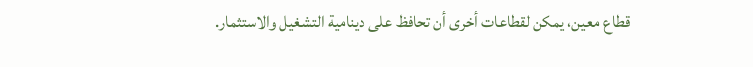قطاع معين، يمكن لقطاعات أخرى أن تحافظ على دينامية التشغيل والاستثمار.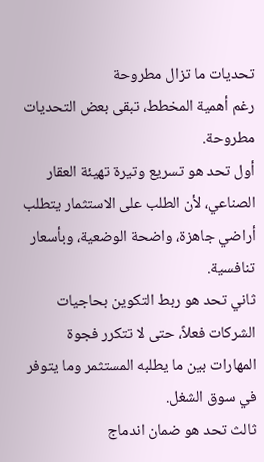تحديات ما تزال مطروحة
رغم أهمية المخطط، تبقى بعض التحديات مطروحة.
أول تحد هو تسريع وتيرة تهيئة العقار الصناعي، لأن الطلب على الاستثمار يتطلب أراضي جاهزة، واضحة الوضعية، وبأسعار تنافسية.
ثاني تحد هو ربط التكوين بحاجيات الشركات فعلاً، حتى لا تتكرر فجوة المهارات بين ما يطلبه المستثمر وما يتوفر في سوق الشغل.
ثالث تحد هو ضمان اندماج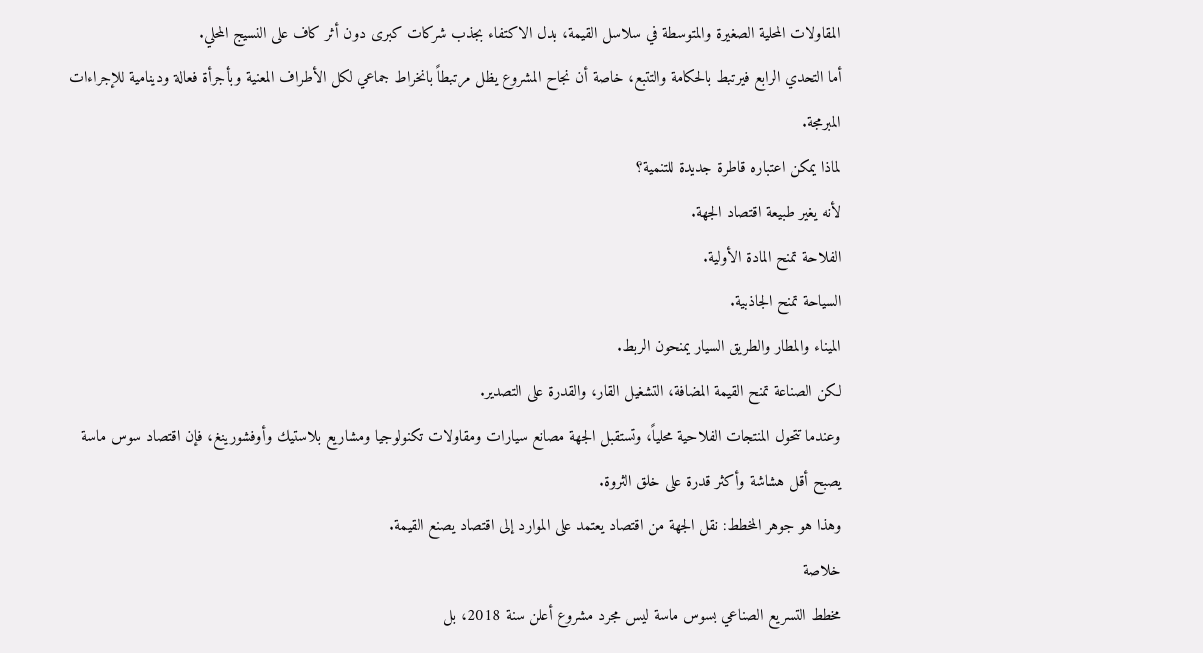المقاولات المحلية الصغيرة والمتوسطة في سلاسل القيمة، بدل الاكتفاء بجذب شركات كبرى دون أثر كاف على النسيج المحلي.
أما التحدي الرابع فيرتبط بالحكامة والتتبع، خاصة أن نجاح المشروع يظل مرتبطاً بانخراط جماعي لكل الأطراف المعنية وبأجرأة فعالة ودينامية للإجراءات المبرمجة.
لماذا يمكن اعتباره قاطرة جديدة للتنمية؟
لأنه يغير طبيعة اقتصاد الجهة.
الفلاحة تمنح المادة الأولية.
السياحة تمنح الجاذبية.
الميناء والمطار والطريق السيار يمنحون الربط.
لكن الصناعة تمنح القيمة المضافة، التشغيل القار، والقدرة على التصدير.
وعندما تتحول المنتجات الفلاحية محلياً، وتستقبل الجهة مصانع سيارات ومقاولات تكنولوجيا ومشاريع بلاستيك وأوفشورينغ، فإن اقتصاد سوس ماسة يصبح أقل هشاشة وأكثر قدرة على خلق الثروة.
وهذا هو جوهر المخطط: نقل الجهة من اقتصاد يعتمد على الموارد إلى اقتصاد يصنع القيمة.
خلاصة
مخطط التسريع الصناعي بسوس ماسة ليس مجرد مشروع أعلن سنة 2018، بل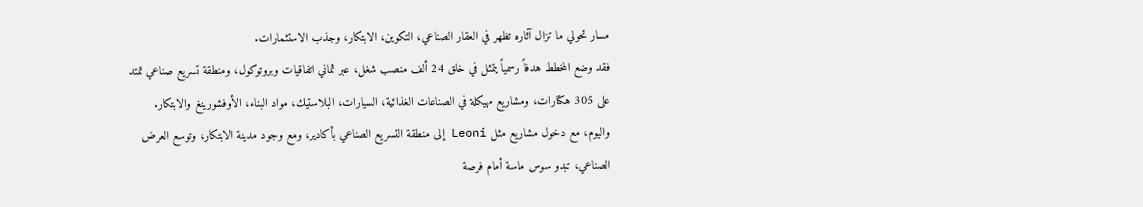مسار تحولي ما تزال آثاره تظهر في العقار الصناعي، التكوين، الابتكار، وجذب الاستثمارات.
فقد وضع المخطط هدفاً رسمياً يتمثل في خلق 24 ألف منصب شغل، عبر ثماني اتفاقيات وبروتوكول، ومنطقة تسريع صناعي تمتد على 305 هكتارات، ومشاريع مهيكلة في الصناعات الغذائية، السيارات، البلاستيك، مواد البناء، الأوفشورينغ والابتكار.
واليوم، مع دخول مشاريع مثل Leoni إلى منطقة التسريع الصناعي بأكادير، ومع وجود مدينة الابتكار، وتوسع العرض الصناعي، تبدو سوس ماسة أمام فرصة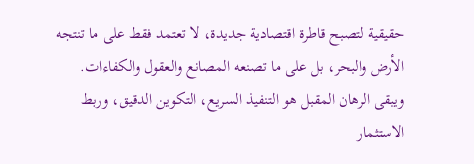حقيقية لتصبح قاطرة اقتصادية جديدة، لا تعتمد فقط على ما تنتجه الأرض والبحر، بل على ما تصنعه المصانع والعقول والكفاءات.
ويبقى الرهان المقبل هو التنفيذ السريع، التكوين الدقيق، وربط الاستثمار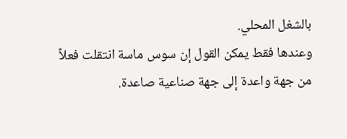بالشغل المحلي.
وعندها فقط يمكن القول إن سوس ماسة انتقلت فعلاً من جهة واعدة إلى جهة صناعية صاعدة.